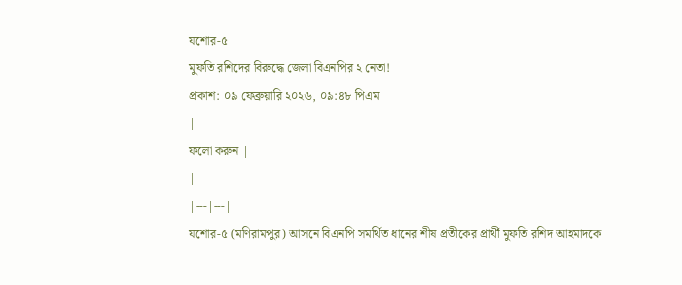যশোর-৫
মুফতি রশিদের বিরুদ্ধে জেলা বিএনপির ২ নেতা!
প্রকাশ: ০৯ ফেব্রুয়ারি ২০২৬, ০৯:৪৮ পিএম
|
ফলো করুন |
|
|---|---|
যশোর-৫ (মণিরামপুর) আসনে বিএনপি সমর্থিত ধানের শীষ প্রতীকের প্রার্থী মুফতি রশিদ আহমাদকে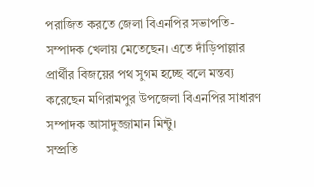পরাজিত করতে জেলা বিএনপির সভাপতি-সম্পাদক খেলায় মেতেছেন। এতে দাঁড়িপাল্লার প্রার্থীর বিজয়ের পথ সুগম হচ্ছে বলে মন্তব্য করেছেন মণিরামপুর উপজেলা বিএনপির সাধারণ সম্পাদক আসাদুজ্জামান মিন্টু।
সম্প্রতি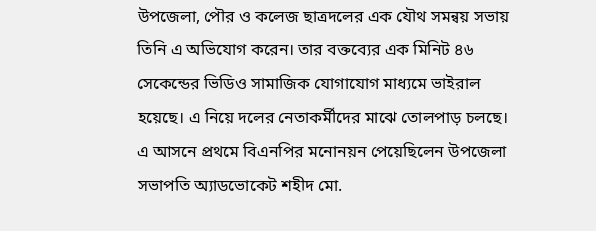উপজেলা, পৌর ও কলেজ ছাত্রদলের এক যৌথ সমন্বয় সভায় তিনি এ অভিযোগ করেন। তার বক্তব্যের এক মিনিট ৪৬ সেকেন্ডের ভিডিও সামাজিক যোগাযোগ মাধ্যমে ভাইরাল হয়েছে। এ নিয়ে দলের নেতাকর্মীদের মাঝে তোলপাড় চলছে।
এ আসনে প্রথমে বিএনপির মনোনয়ন পেয়েছিলেন উপজেলা সভাপতি অ্যাডভোকেট শহীদ মো.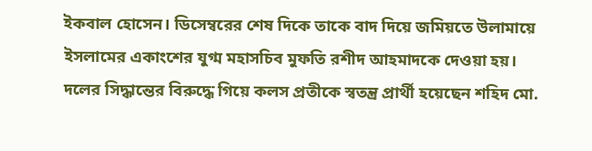ইকবাল হোসেন। ডিসেম্বরের শেষ দিকে তাকে বাদ দিয়ে জমিয়তে উলামায়ে ইসলামের একাংশের যুগ্ম মহাসচিব মুফতি রশীদ আহমাদকে দেওয়া হয়।
দলের সিদ্ধান্তের বিরুদ্ধে গিয়ে কলস প্রতীকে স্বতন্ত্র প্রার্থী হয়েছেন শহিদ মো.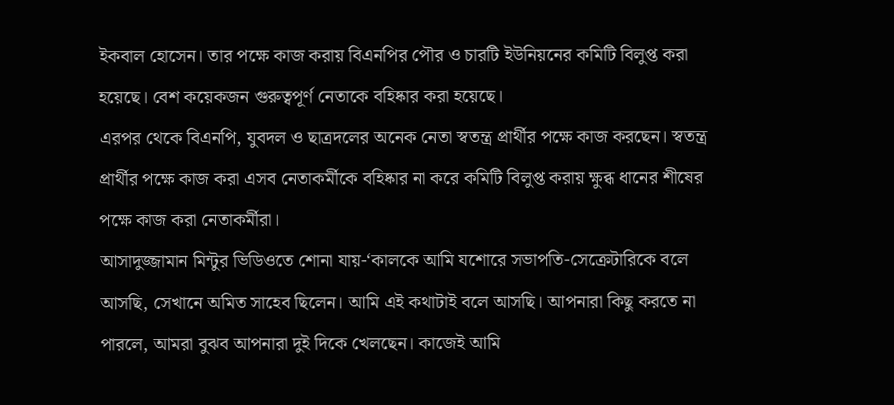ইকবাল হোসেন। তার পক্ষে কাজ করায় বিএনপির পৌর ও চারটি ইউনিয়নের কমিটি বিলুপ্ত করা হয়েছে। বেশ কয়েকজন গুরুত্বপূর্ণ নেতাকে বহিষ্কার করা হয়েছে।
এরপর থেকে বিএনপি, যুবদল ও ছাত্রদলের অনেক নেতা স্বতন্ত্র প্রার্থীর পক্ষে কাজ করছেন। স্বতন্ত্র প্রার্থীর পক্ষে কাজ করা এসব নেতাকর্মীকে বহিষ্কার না করে কমিটি বিলুপ্ত করায় ক্ষুব্ধ ধানের শীষের পক্ষে কাজ করা নেতাকর্মীরা।
আসাদুজ্জামান মিন্টুর ভিডিওতে শোনা যায়-‘কালকে আমি যশোরে সভাপতি-সেক্রেটারিকে বলে আসছি, সেখানে অমিত সাহেব ছিলেন। আমি এই কথাটাই বলে আসছি। আপনারা কিছু করতে না পারলে, আমরা বুঝব আপনারা দুই দিকে খেলছেন। কাজেই আমি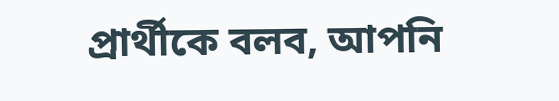প্রার্থীকে বলব, আপনি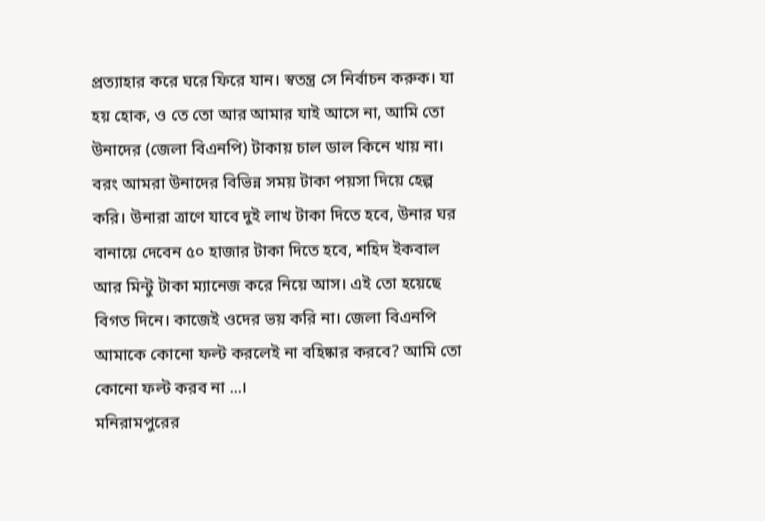প্রত্যাহার করে ঘরে ফিরে যান। স্বতন্ত্র সে নির্বাচন করুক। যা হয় হোক, ও তে তো আর আমার যাই আসে না, আমি তো উনাদের (জেলা বিএনপি) টাকায় চাল ডাল কিনে খায় না। বরং আমরা উনাদের বিভিন্ন সময় টাকা পয়সা দিয়ে হেল্প করি। উনারা ত্রাণে যাবে দুই লাখ টাকা দিতে হবে, উনার ঘর বানায়ে দেবেন ৫০ হাজার টাকা দিতে হবে, শহিদ ইকবাল আর মিন্টু টাকা ম্যানেজ করে নিয়ে আস। এই তো হয়েছে বিগত দিনে। কাজেই ওদের ভয় করি না। জেলা বিএনপি আমাকে কোনো ফল্ট করলেই না বহিষ্কার করবে? আমি তো কোনো ফল্ট করব না ...।
মনিরামপুরের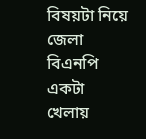বিষয়টা নিয়ে জেলা বিএনপি একটা খেলায়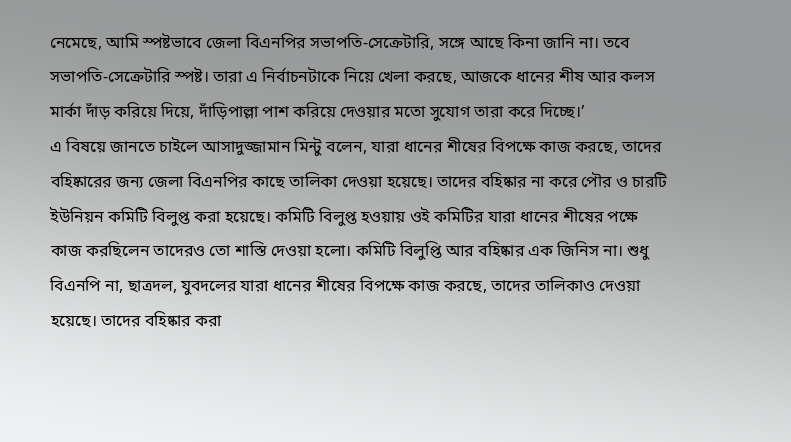নেমেছে, আমি স্পষ্টভাবে জেলা বিএনপির সভাপতি-সেক্রেটারি, সঙ্গে আছে কিনা জানি না। তবে সভাপতি-সেক্রেটারি স্পষ্ট। তারা এ নির্বাচনটাকে নিয়ে খেলা করছে, আজকে ধানের শীষ আর কলস মার্কা দাঁড় করিয়ে দিয়ে, দাঁড়িপাল্লা পাশ করিয়ে দেওয়ার মতো সুযোগ তারা করে দিচ্ছে।’
এ বিষয়ে জানতে চাইলে আসাদুজ্জামান মিন্টু বলেন, যারা ধানের শীষের বিপক্ষে কাজ করছে, তাদের বহিষ্কারের জন্য জেলা বিএনপির কাছে তালিকা দেওয়া হয়েছে। তাদের বহিষ্কার না করে পৌর ও চারটি ইউনিয়ন কমিটি বিলুপ্ত করা হয়েছে। কমিটি বিলুপ্ত হওয়ায় ওই কমিটির যারা ধানের শীষের পক্ষে কাজ করছিলেন তাদেরও তো শাস্তি দেওয়া হলো। কমিটি বিলুপ্তি আর বহিষ্কার এক জিনিস না। শুধু বিএনপি না, ছাত্রদল, যুবদলের যারা ধানের শীষের বিপক্ষে কাজ করছে, তাদের তালিকাও দেওয়া হয়েছে। তাদের বহিষ্কার করা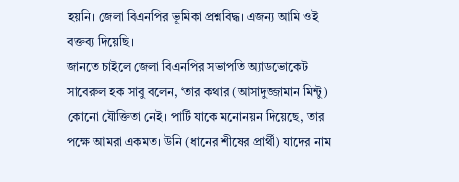হয়নি। জেলা বিএনপির ভূমিকা প্রশ্নবিদ্ধ। এজন্য আমি ওই বক্তব্য দিয়েছি।
জানতে চাইলে জেলা বিএনপির সভাপতি অ্যাডভোকেট সাবেরুল হক সাবু বলেন, ‘তার কথার (আসাদুজ্জামান মিন্টু) কোনো যৌক্তিতা নেই। পার্টি যাকে মনোনয়ন দিয়েছে, তার পক্ষে আমরা একমত। উনি (ধানের শীষের প্রার্থী) যাদের নাম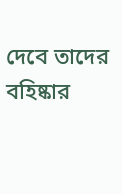দেবে তাদের বহিষ্কার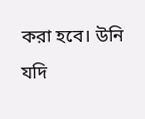করা হবে। উনি যদি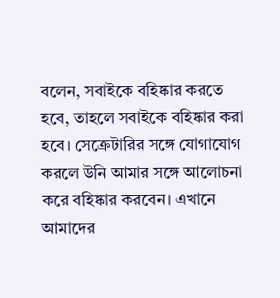বলেন, সবাইকে বহিষ্কার করতে হবে, তাহলে সবাইকে বহিষ্কার করা হবে। সেক্রেটারির সঙ্গে যোগাযোগ করলে উনি আমার সঙ্গে আলোচনা করে বহিষ্কার করবেন। এখানে আমাদের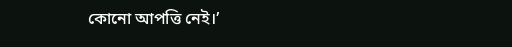কোনো আপত্তি নেই।’